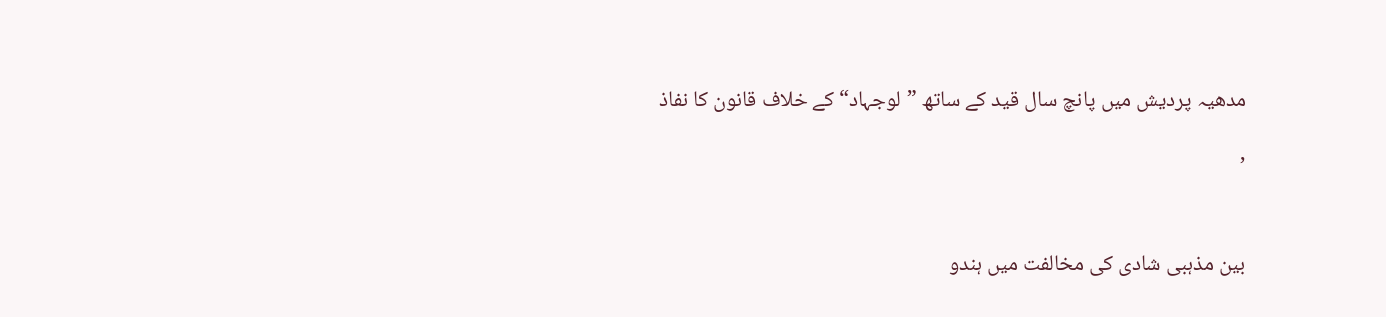مدھیہ پردیش میں پانچ سال قید کے ساتھ ”لوجہاد“ کے خلاف قانون کا نفاذ

,



بین مذہبی شادی کی مخالفت میں ہندو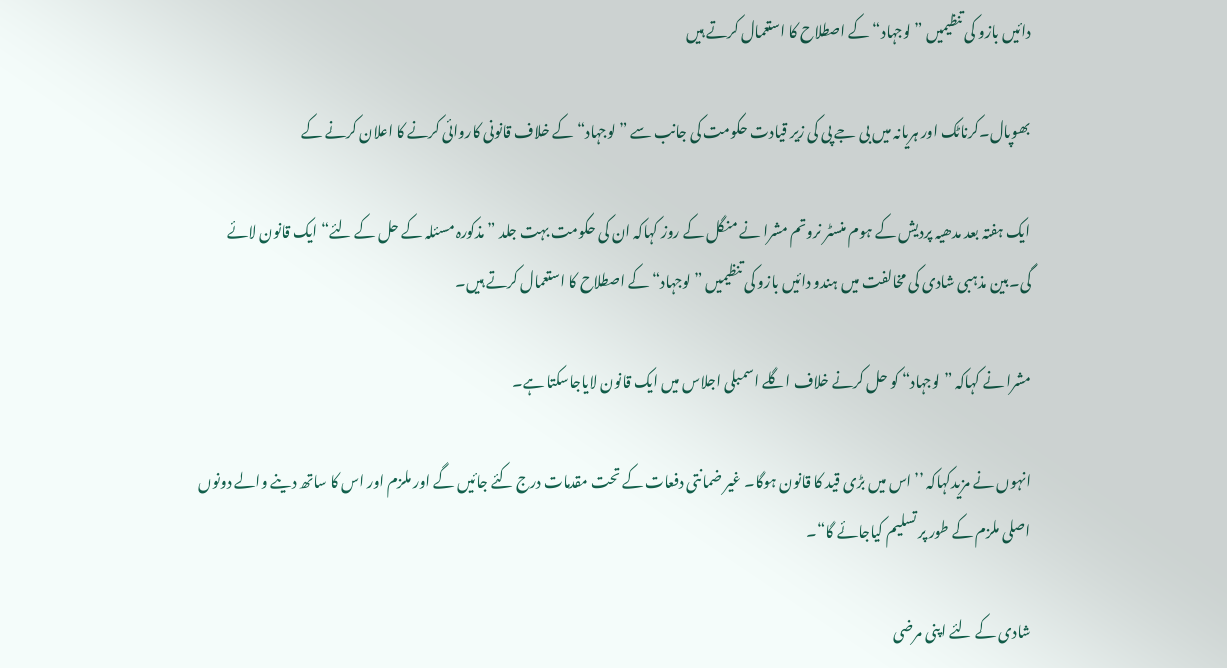دائیں بازو کی تنظیمیں ”لوجہاد“ کے اصطلاح کا استعمال کرتے ہیں

بھوپال۔کرناٹک اور ہریانہ میں بی جے پی کی زیر قیادت حکومت کی جانب سے ”لوجہاد“ کے خلاف قانونی کاروائی کرنے کا اعلان کرنے کے

ایک ہفتہ بعد مدھیہ پردیش کے ہوم منسٹر نروتم مشرا نے منگل کے روز کہاکہ ان کی حکومت بہت جلد ”مذکورہ مسئلہ کے حل کے لئے“ ایک قانون لائے گی۔بین مذہبی شادی کی مخالفت میں ہندو دائیں بازو کی تنظیمیں ”لوجہاد“ کے اصطلاح کا استعمال کرتے ہیں۔

مشرا نے کہاکہ ”لوجہاد“ کو حل کرنے خلاف اگلے اسمبلی اجلاس میں ایک قانون لایاجاسکتا ہے۔

انہوں نے مزیدکہاکہ ’’اس میں بڑی قید کا قانون ہوگا۔ غیر ضمانتی دفعات کے تحت مقدمات درج کئے جائیں گے اور ملزم اور اس کا ساتھ دینے والے دونوں اصلی ملزم کے طور پر تسلیم کیاجائے گا“۔

شادی کے لئے اپنی مرضی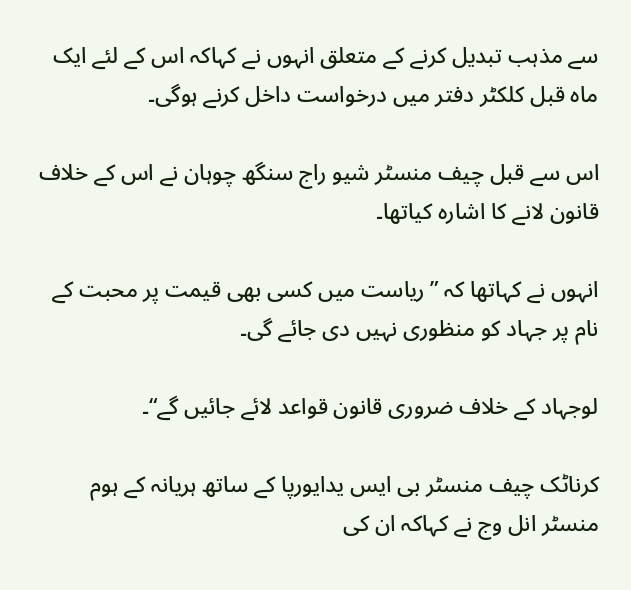سے مذہب تبدیل کرنے کے متعلق انہوں نے کہاکہ اس کے لئے ایک ماہ قبل کلکٹر دفتر میں درخواست داخل کرنے ہوگی۔

اس سے قبل چیف منسٹر شیو راج سنگھ چوہان نے اس کے خلاف قانون لانے کا اشارہ کیاتھا۔

انہوں نے کہاتھا کہ ”ریاست میں کسی بھی قیمت پر محبت کے نام پر جہاد کو منظوری نہیں دی جائے گی۔

لوجہاد کے خلاف ضروری قانون قواعد لائے جائیں گے“۔

کرناٹک چیف منسٹر بی ایس یدایورپا کے ساتھ ہریانہ کے ہوم منسٹر انل وج نے کہاکہ ان کی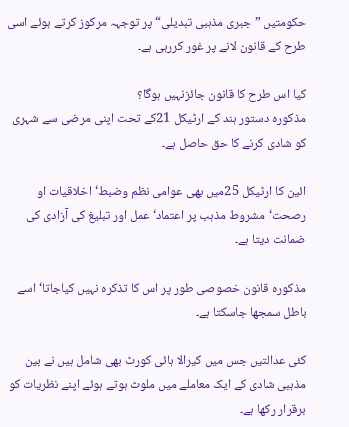حکومتیں ”جبری مذہبی تبدیلی“ پر توجہہ مرکوز کرتے ہوئے اسی طرح کے قانون لانے پر غور کررہی ہے۔

کیا اس طرح کا قانون جائزنہیں ہوگا؟
مذکورہ دستور ہند کے ارٹیکل 21کے تحت اپنی مرضی سے شہری کو شادی کرنے کا حق حاصل ہے۔

ائین کا ارٹیکل 25میں بھی عوامی نظم وضبط‘ اخلاقیات او رصحت‘مشروط مذہب پر اعتماد‘ عمل اور تبلیغ کی آزادی کی ضمانت دیتا ہے۔

مذکورہ قانون خصوصی طور پر اس کا تذکرہ نہیں کیاجاتا‘ اسے باطل سمجھا جاسکتا ہے۔

کئی عدالتیں جس میں کیرالا ہائی کورٹ بھی شامل ہیں نے بین مذہبی شادی کے ایک معاملے میں ملوث ہوتے ہوئے اپنے نظریات کو برقرار رکھا ہے۔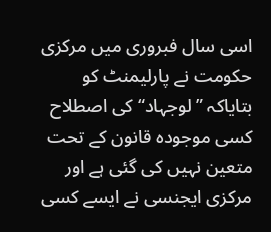اسی سال فبروری میں مرکزی حکومت نے پارلیمنٹ کو بتایاکہ ”لوجہاد“ کی اصطلاح کسی موجودہ قانون کے تحت متعین نہیں کی گئی ہے اور مرکزی ایجنسی نے ایسے کسی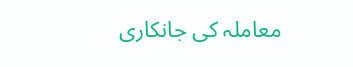معاملہ کی جانکاری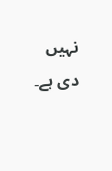نہیں دی ہے۔